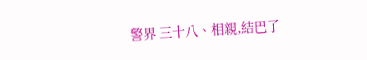警界 三十八、相親,結巴了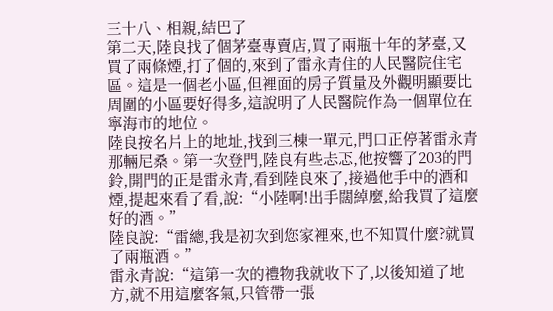三十八、相親,結巴了
第二天,陸良找了個茅臺專賣店,買了兩瓶十年的茅臺,又買了兩條煙,打了個的,來到了雷永青住的人民醫院住宅區。這是一個老小區,但裡面的房子質量及外觀明顯要比周圍的小區要好得多,這說明了人民醫院作為一個單位在寧海市的地位。
陸良按名片上的地址,找到三棟一單元,門口正停著雷永青那輛尼桑。第一次登門,陸良有些忐忑,他按響了203的門鈴,開門的正是雷永青,看到陸良來了,接過他手中的酒和煙,提起來看了看,說:“小陸啊!出手闊綽麼,給我買了這麼好的酒。”
陸良說:“雷總,我是初次到您家裡來,也不知買什麼?就買了兩瓶酒。”
雷永青說:“這第一次的禮物我就收下了,以後知道了地方,就不用這麼客氣,只管帶一張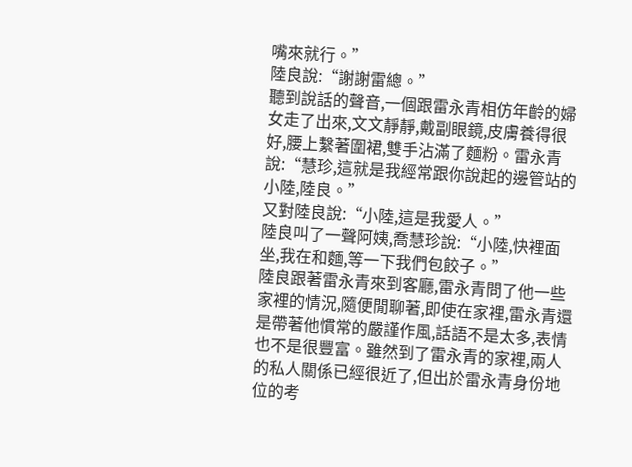嘴來就行。”
陸良說:“謝謝雷總。”
聽到說話的聲音,一個跟雷永青相仿年齡的婦女走了出來,文文靜靜,戴副眼鏡,皮膚養得很好,腰上繫著圍裙,雙手沾滿了麵粉。雷永青說:“慧珍,這就是我經常跟你說起的邊管站的小陸,陸良。”
又對陸良說:“小陸,這是我愛人。”
陸良叫了一聲阿姨,喬慧珍說:“小陸,快裡面坐,我在和麵,等一下我們包餃子。”
陸良跟著雷永青來到客廳,雷永青問了他一些家裡的情況,隨便閒聊著,即使在家裡,雷永青還是帶著他慣常的嚴謹作風,話語不是太多,表情也不是很豐富。雖然到了雷永青的家裡,兩人的私人關係已經很近了,但出於雷永青身份地位的考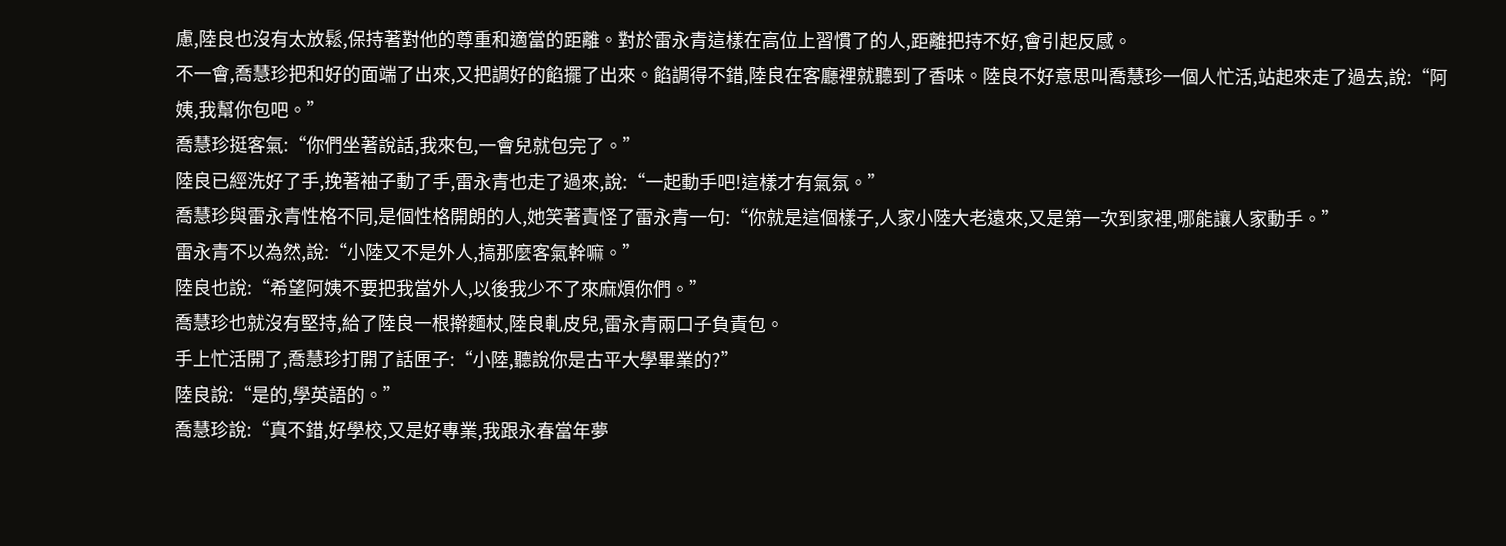慮,陸良也沒有太放鬆,保持著對他的尊重和適當的距離。對於雷永青這樣在高位上習慣了的人,距離把持不好,會引起反感。
不一會,喬慧珍把和好的面端了出來,又把調好的餡擺了出來。餡調得不錯,陸良在客廳裡就聽到了香味。陸良不好意思叫喬慧珍一個人忙活,站起來走了過去,說:“阿姨,我幫你包吧。”
喬慧珍挺客氣:“你們坐著說話,我來包,一會兒就包完了。”
陸良已經洗好了手,挽著袖子動了手,雷永青也走了過來,說:“一起動手吧!這樣才有氣氛。”
喬慧珍與雷永青性格不同,是個性格開朗的人,她笑著責怪了雷永青一句:“你就是這個樣子,人家小陸大老遠來,又是第一次到家裡,哪能讓人家動手。”
雷永青不以為然,說:“小陸又不是外人,搞那麼客氣幹嘛。”
陸良也說:“希望阿姨不要把我當外人,以後我少不了來麻煩你們。”
喬慧珍也就沒有堅持,給了陸良一根擀麵杖,陸良軋皮兒,雷永青兩口子負責包。
手上忙活開了,喬慧珍打開了話匣子:“小陸,聽說你是古平大學畢業的?”
陸良說:“是的,學英語的。”
喬慧珍說:“真不錯,好學校,又是好專業,我跟永春當年夢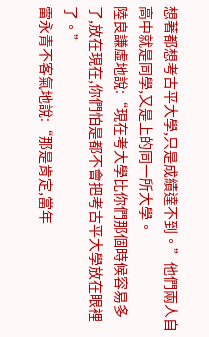想著都想考古平大學,只是成績達不到。”他們兩人自高中就是同學,又是上的同一所大學。
陸良謙虛地說:“現在考大學比你們那個時候容易多了,放在現在,你們怕是都不會把考古平大學放在眼裡了。”
雷永青不客氣地說:“那是肯定,當年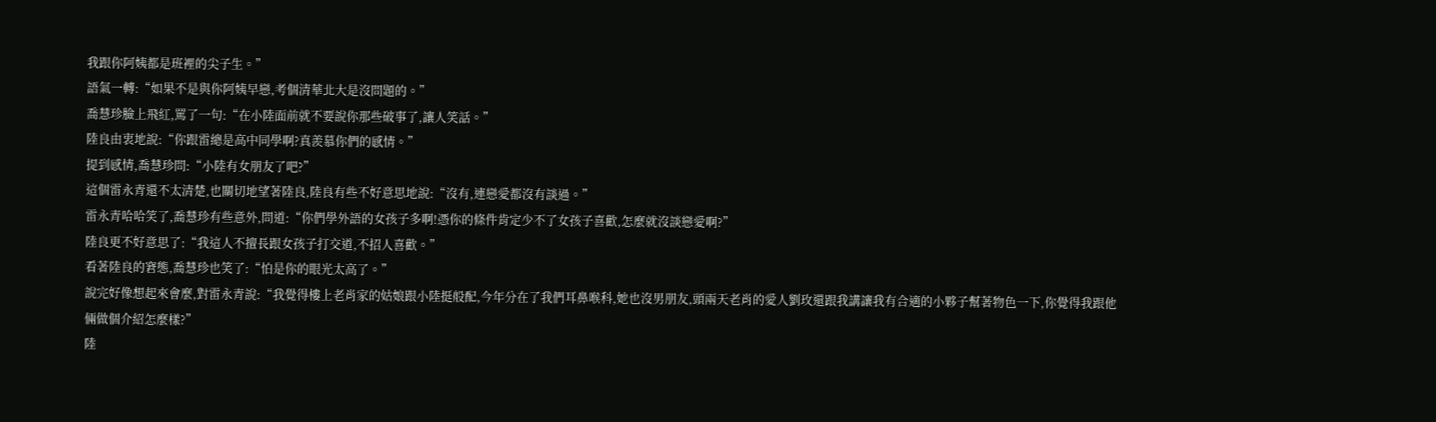我跟你阿姨都是班裡的尖子生。”
語氣一轉:“如果不是與你阿姨早戀,考個清華北大是沒問題的。”
喬慧珍臉上飛紅,罵了一句:“在小陸面前就不要說你那些破事了,讓人笑話。”
陸良由衷地說:“你跟雷總是高中同學啊?真羨慕你們的感情。”
提到感情,喬慧珍問:“小陸有女朋友了吧?”
這個雷永青還不太清楚,也關切地望著陸良,陸良有些不好意思地說:“沒有,連戀愛都沒有談過。”
雷永青哈哈笑了,喬慧珍有些意外,問道:“你們學外語的女孩子多啊!憑你的條件肯定少不了女孩子喜歡,怎麼就沒談戀愛啊?”
陸良更不好意思了:“我這人不擅長跟女孩子打交道,不招人喜歡。”
看著陸良的窘態,喬慧珍也笑了:“怕是你的眼光太高了。”
說完好像想起來會麼,對雷永青說:“我覺得樓上老肖家的姑娘跟小陸挺般配,今年分在了我們耳鼻喉科,她也沒男朋友,頭兩天老肖的愛人劉玫還跟我講讓我有合適的小夥子幫著物色一下,你覺得我跟他倆做個介紹怎麼樣?”
陸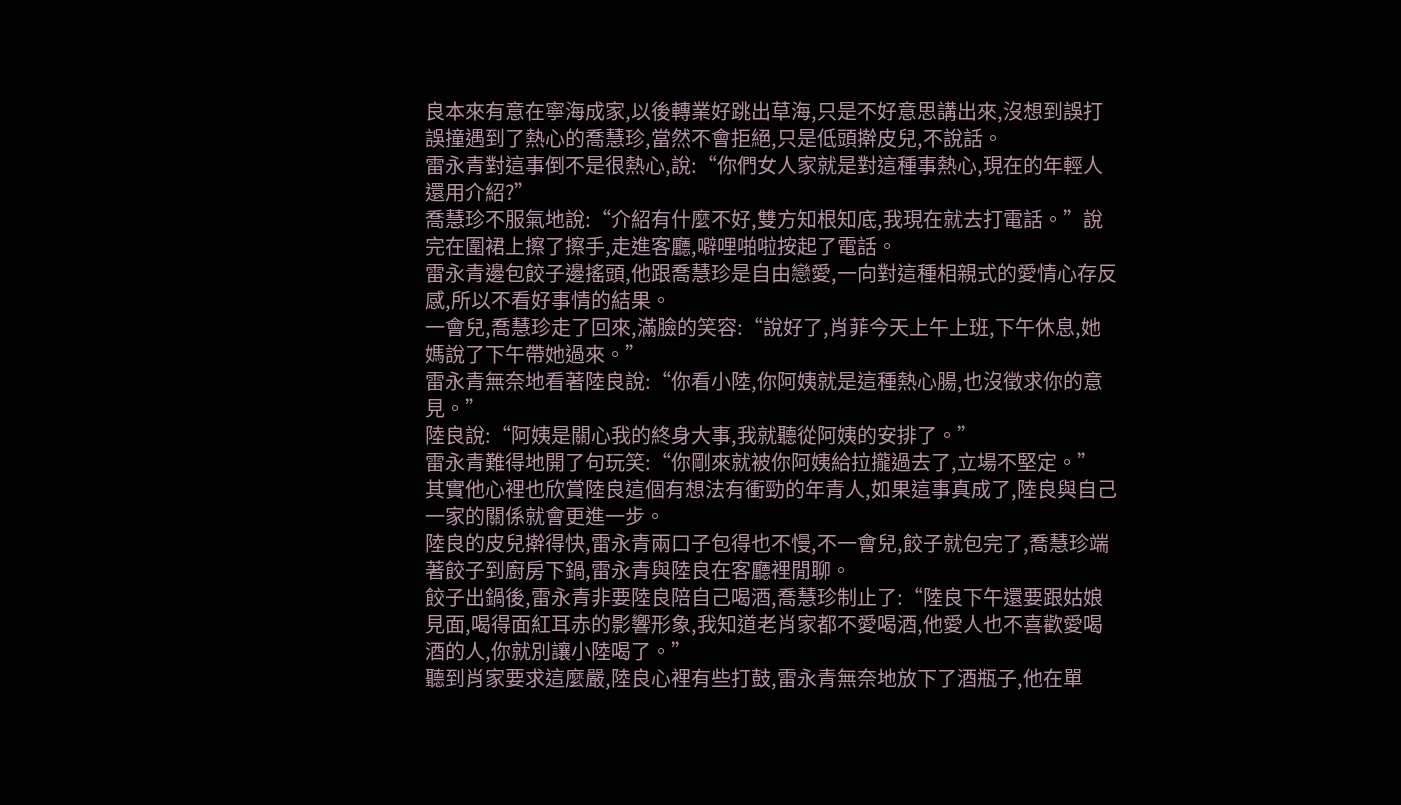良本來有意在寧海成家,以後轉業好跳出草海,只是不好意思講出來,沒想到誤打誤撞遇到了熱心的喬慧珍,當然不會拒絕,只是低頭擀皮兒,不說話。
雷永青對這事倒不是很熱心,說:“你們女人家就是對這種事熱心,現在的年輕人還用介紹?”
喬慧珍不服氣地說:“介紹有什麼不好,雙方知根知底,我現在就去打電話。”說完在圍裙上擦了擦手,走進客廳,噼哩啪啦按起了電話。
雷永青邊包餃子邊搖頭,他跟喬慧珍是自由戀愛,一向對這種相親式的愛情心存反感,所以不看好事情的結果。
一會兒,喬慧珍走了回來,滿臉的笑容:“說好了,肖菲今天上午上班,下午休息,她媽說了下午帶她過來。”
雷永青無奈地看著陸良說:“你看小陸,你阿姨就是這種熱心腸,也沒徵求你的意見。”
陸良說:“阿姨是關心我的終身大事,我就聽從阿姨的安排了。”
雷永青難得地開了句玩笑:“你剛來就被你阿姨給拉攏過去了,立場不堅定。”
其實他心裡也欣賞陸良這個有想法有衝勁的年青人,如果這事真成了,陸良與自己一家的關係就會更進一步。
陸良的皮兒擀得快,雷永青兩口子包得也不慢,不一會兒,餃子就包完了,喬慧珍端著餃子到廚房下鍋,雷永青與陸良在客廳裡閒聊。
餃子出鍋後,雷永青非要陸良陪自己喝酒,喬慧珍制止了:“陸良下午還要跟姑娘見面,喝得面紅耳赤的影響形象,我知道老肖家都不愛喝酒,他愛人也不喜歡愛喝酒的人,你就別讓小陸喝了。”
聽到肖家要求這麼嚴,陸良心裡有些打鼓,雷永青無奈地放下了酒瓶子,他在單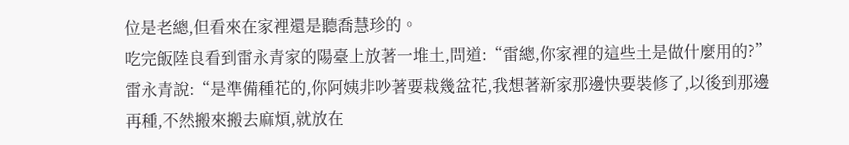位是老總,但看來在家裡還是聽喬慧珍的。
吃完飯陸良看到雷永青家的陽臺上放著一堆土,問道:“雷總,你家裡的這些土是做什麼用的?”
雷永青說:“是準備種花的,你阿姨非吵著要栽幾盆花,我想著新家那邊快要裝修了,以後到那邊再種,不然搬來搬去麻煩,就放在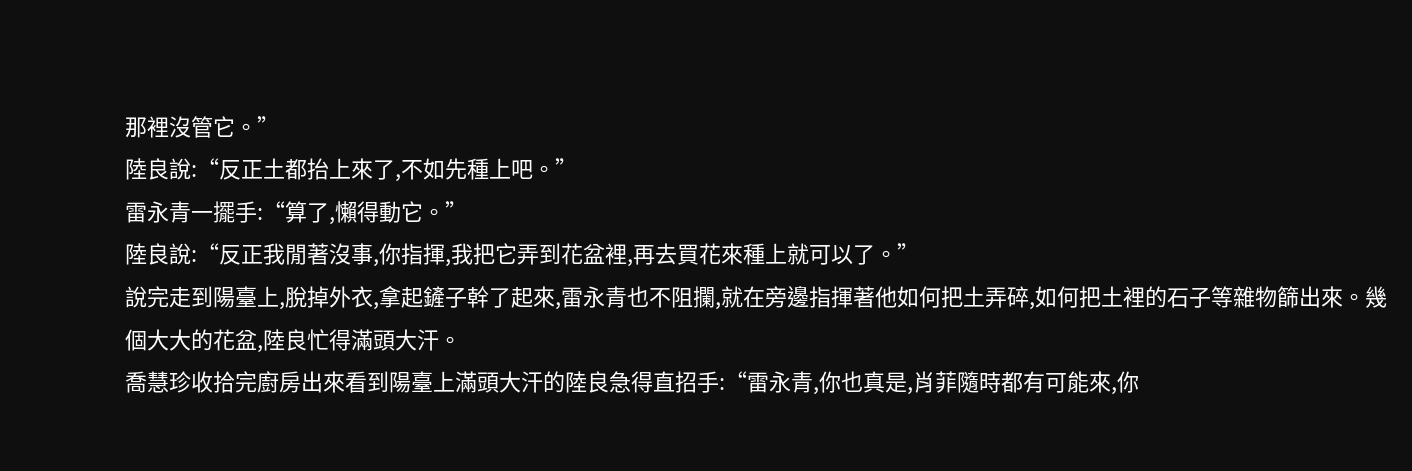那裡沒管它。”
陸良說:“反正土都抬上來了,不如先種上吧。”
雷永青一擺手:“算了,懶得動它。”
陸良說:“反正我閒著沒事,你指揮,我把它弄到花盆裡,再去買花來種上就可以了。”
說完走到陽臺上,脫掉外衣,拿起鏟子幹了起來,雷永青也不阻攔,就在旁邊指揮著他如何把土弄碎,如何把土裡的石子等雜物篩出來。幾個大大的花盆,陸良忙得滿頭大汗。
喬慧珍收拾完廚房出來看到陽臺上滿頭大汗的陸良急得直招手:“雷永青,你也真是,肖菲隨時都有可能來,你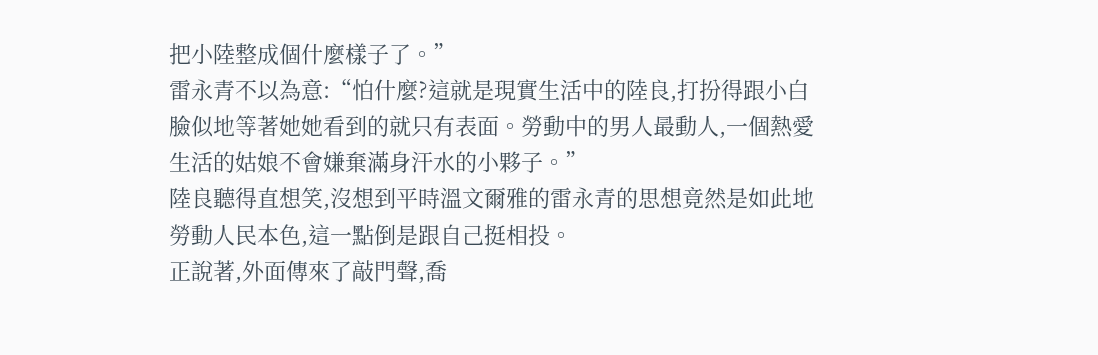把小陸整成個什麼樣子了。”
雷永青不以為意:“怕什麼?這就是現實生活中的陸良,打扮得跟小白臉似地等著她她看到的就只有表面。勞動中的男人最動人,一個熱愛生活的姑娘不會嫌棄滿身汗水的小夥子。”
陸良聽得直想笑,沒想到平時溫文爾雅的雷永青的思想竟然是如此地勞動人民本色,這一點倒是跟自己挺相投。
正說著,外面傳來了敲門聲,喬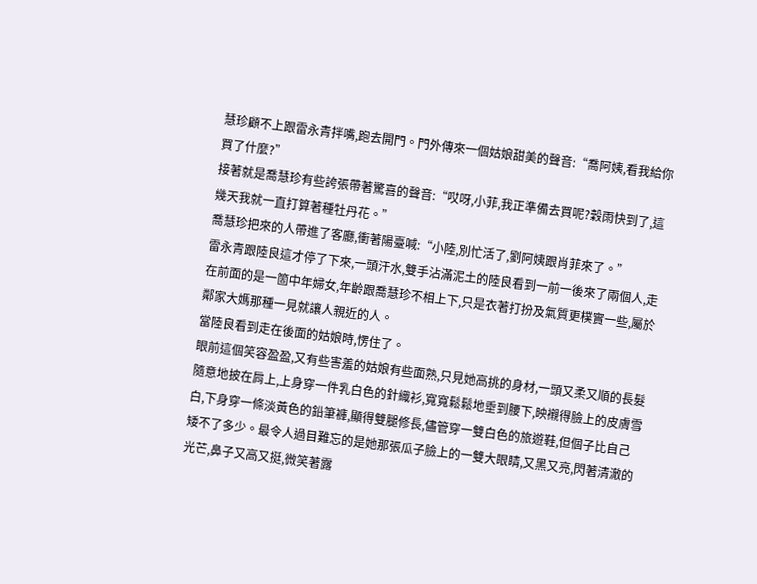慧珍顧不上跟雷永青拌嘴,跑去開門。門外傳來一個姑娘甜美的聲音:“喬阿姨,看我給你買了什麼?”
接著就是喬慧珍有些誇張帶著驚喜的聲音:“哎呀,小菲,我正準備去買呢?穀雨快到了,這幾天我就一直打算著種牡丹花。”
喬慧珍把來的人帶進了客廳,衝著陽臺喊:“小陸,別忙活了,劉阿姨跟肖菲來了。”
雷永青跟陸良這才停了下來,一頭汗水,雙手沾滿泥土的陸良看到一前一後來了兩個人,走在前面的是一箇中年婦女,年齡跟喬慧珍不相上下,只是衣著打扮及氣質更樸實一些,屬於鄰家大媽那種一見就讓人親近的人。
當陸良看到走在後面的姑娘時,愣住了。
眼前這個笑容盈盈,又有些害羞的姑娘有些面熟,只見她高挑的身材,一頭又柔又順的長髮隨意地披在肩上,上身穿一件乳白色的針織衫,寬寬鬆鬆地垂到腰下,映襯得臉上的皮膚雪白,下身穿一條淡黃色的鉛筆褲,顯得雙腿修長,儘管穿一雙白色的旅遊鞋,但個子比自己矮不了多少。最令人過目難忘的是她那張瓜子臉上的一雙大眼睛,又黑又亮,閃著清澈的光芒,鼻子又高又挺,微笑著露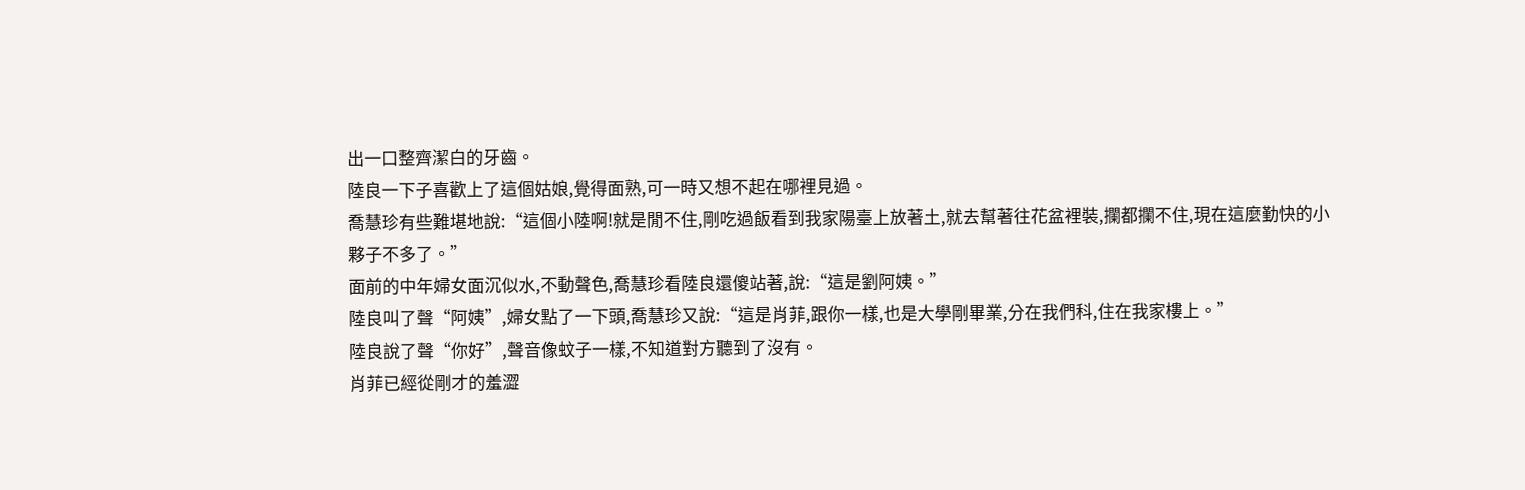出一口整齊潔白的牙齒。
陸良一下子喜歡上了這個姑娘,覺得面熟,可一時又想不起在哪裡見過。
喬慧珍有些難堪地說:“這個小陸啊!就是閒不住,剛吃過飯看到我家陽臺上放著土,就去幫著往花盆裡裝,攔都攔不住,現在這麼勤快的小夥子不多了。”
面前的中年婦女面沉似水,不動聲色,喬慧珍看陸良還傻站著,說:“這是劉阿姨。”
陸良叫了聲“阿姨”,婦女點了一下頭,喬慧珍又說:“這是肖菲,跟你一樣,也是大學剛畢業,分在我們科,住在我家樓上。”
陸良說了聲“你好”,聲音像蚊子一樣,不知道對方聽到了沒有。
肖菲已經從剛才的羞澀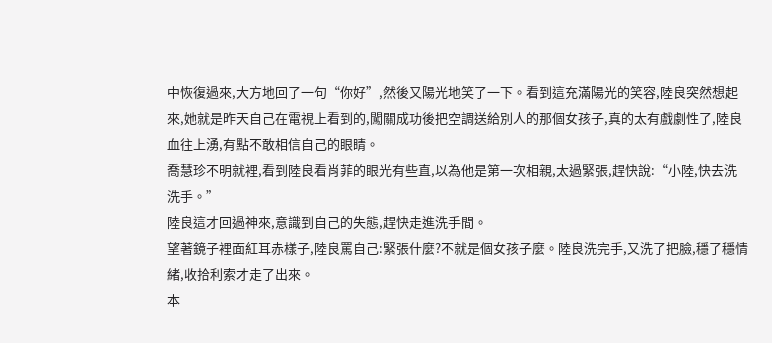中恢復過來,大方地回了一句“你好”,然後又陽光地笑了一下。看到這充滿陽光的笑容,陸良突然想起來,她就是昨天自己在電視上看到的,闖關成功後把空調送給別人的那個女孩子,真的太有戲劇性了,陸良血往上湧,有點不敢相信自己的眼睛。
喬慧珍不明就裡,看到陸良看肖菲的眼光有些直,以為他是第一次相親,太過緊張,趕快說:“小陸,快去洗洗手。”
陸良這才回過神來,意識到自己的失態,趕快走進洗手間。
望著鏡子裡面紅耳赤樣子,陸良罵自己:緊張什麼?不就是個女孩子麼。陸良洗完手,又洗了把臉,穩了穩情緒,收拾利索才走了出來。
本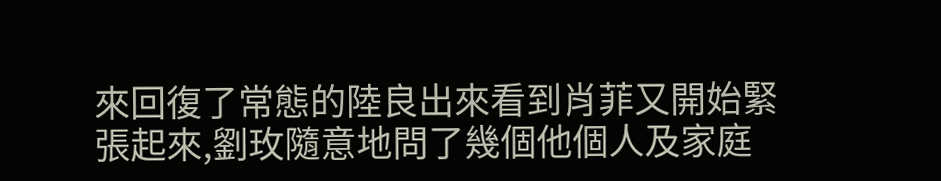來回復了常態的陸良出來看到肖菲又開始緊張起來,劉玫隨意地問了幾個他個人及家庭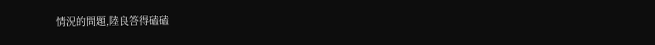情況的問題,陸良答得磕磕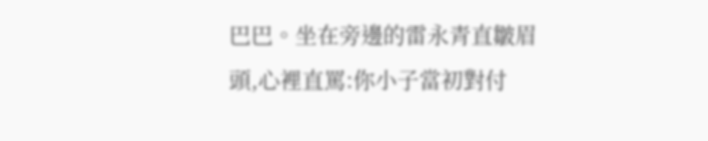巴巴。坐在旁邊的雷永青直皺眉頭,心裡直罵:你小子當初對付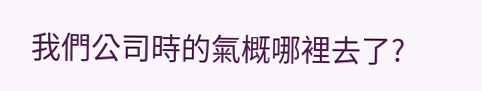我們公司時的氣概哪裡去了?